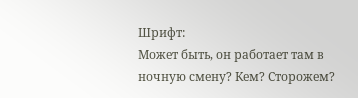Шрифт:
Может быть, он работает там в ночную смену? Кем? Сторожем?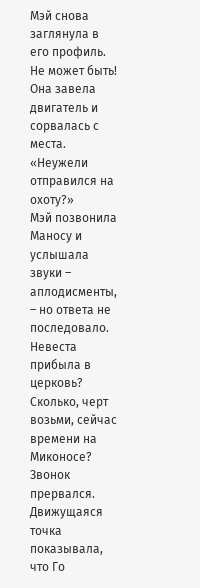Мэй снова заглянула в его профиль. Не может быть! Она завела двигатель и сорвалась с места.
«Неужели отправился на охоту?»
Мэй позвонила Маносу и услышала звуки – аплодисменты, – но ответа не последовало. Невеста прибыла в церковь? Сколько, черт возьми, сейчас времени на Миконосе? Звонок прервался.
Движущаяся точка показывала, что Го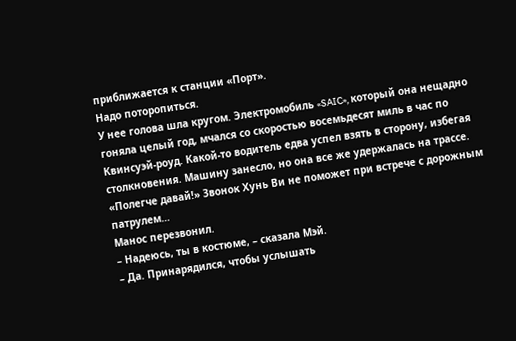приближается к станции «Порт».
Надо поторопиться.
У нее голова шла кругом. Электромобиль «SAIC», который она нещадно гоняла целый год, мчался со скоростью восемьдесят миль в час по Квинсуэй-роуд. Какой-то водитель едва успел взять в сторону, избегая столкновения. Машину занесло, но она все же удержалась на трассе. «Полегче давай!» Звонок Хунь Ви не поможет при встрече с дорожным патрулем…
Манос перезвонил.
– Надеюсь, ты в костюме, – сказала Мэй.
– Да. Принарядился, чтобы услышать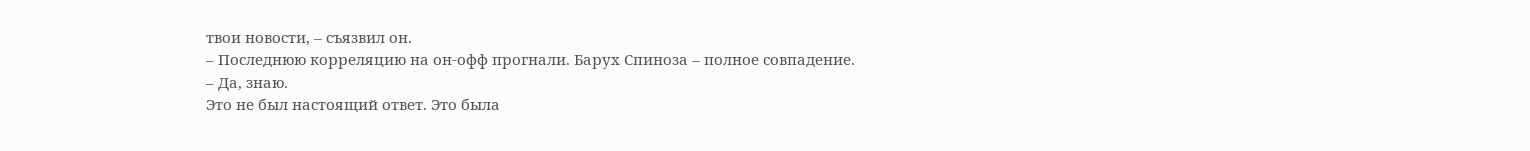твои новости, – съязвил он.
– Последнюю корреляцию на он-офф прогнали. Барух Спиноза – полное совпадение.
– Да, знаю.
Это не был настоящий ответ. Это была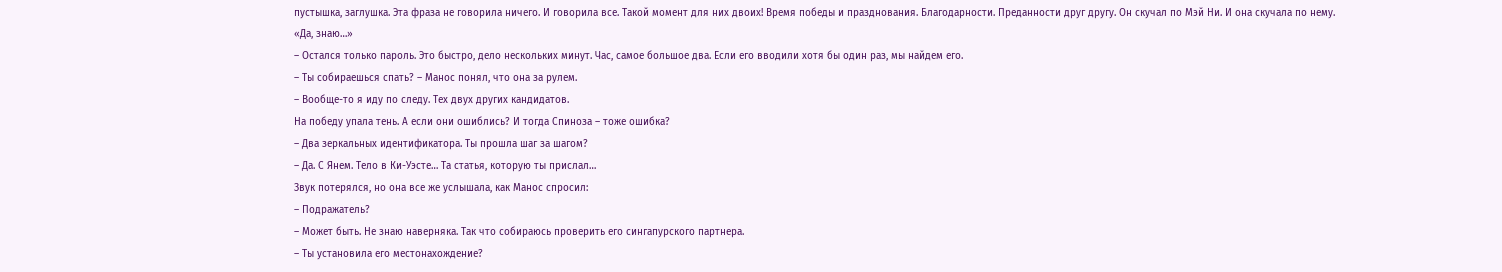пустышка, заглушка. Эта фраза не говорила ничего. И говорила все. Такой момент для них двоих! Время победы и празднования. Благодарности. Преданности друг другу. Он скучал по Мэй Ни. И она скучала по нему.
«Да, знаю…»
– Остался только пароль. Это быстро, дело нескольких минут. Час, самое большое два. Если его вводили хотя бы один раз, мы найдем его.
– Ты собираешься спать? – Манос понял, что она за рулем.
– Вообще-то я иду по следу. Тех двух других кандидатов.
На победу упала тень. А если они ошиблись? И тогда Спиноза – тоже ошибка?
– Два зеркальных идентификатора. Ты прошла шаг за шагом?
– Да. С Янем. Тело в Ки-Уэсте… Та статья, которую ты прислал…
Звук потерялся, но она все же услышала, как Манос спросил:
– Подражатель?
– Может быть. Не знаю наверняка. Так что собираюсь проверить его сингапурского партнера.
– Ты установила его местонахождение?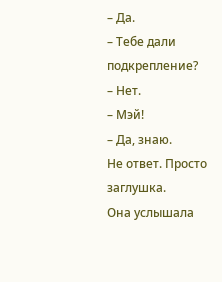– Да.
– Тебе дали подкрепление?
– Нет.
– Мэй!
– Да, знаю.
Не ответ. Просто заглушка.
Она услышала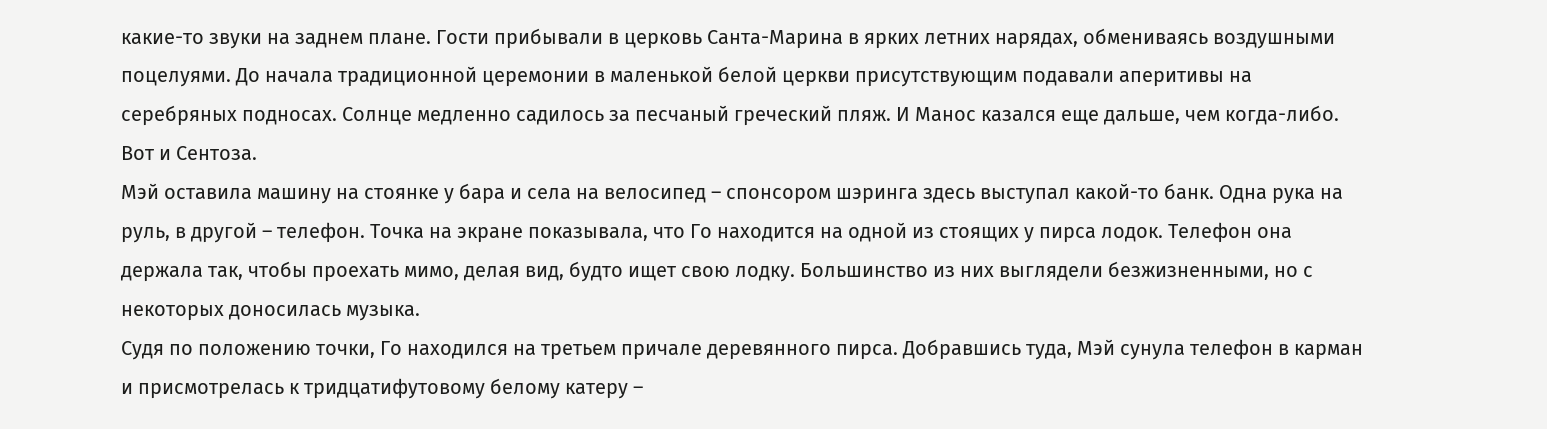какие-то звуки на заднем плане. Гости прибывали в церковь Санта-Марина в ярких летних нарядах, обмениваясь воздушными поцелуями. До начала традиционной церемонии в маленькой белой церкви присутствующим подавали аперитивы на серебряных подносах. Солнце медленно садилось за песчаный греческий пляж. И Манос казался еще дальше, чем когда-либо.
Вот и Сентоза.
Мэй оставила машину на стоянке у бара и села на велосипед – спонсором шэринга здесь выступал какой-то банк. Одна рука на руль, в другой – телефон. Точка на экране показывала, что Го находится на одной из стоящих у пирса лодок. Телефон она держала так, чтобы проехать мимо, делая вид, будто ищет свою лодку. Большинство из них выглядели безжизненными, но с некоторых доносилась музыка.
Судя по положению точки, Го находился на третьем причале деревянного пирса. Добравшись туда, Мэй сунула телефон в карман и присмотрелась к тридцатифутовому белому катеру –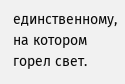единственному, на котором горел свет.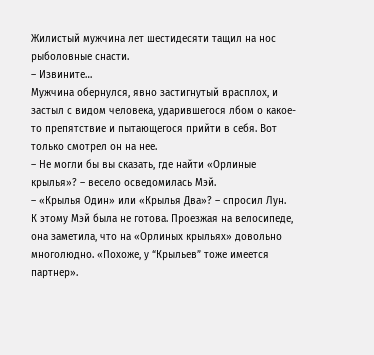Жилистый мужчина лет шестидесяти тащил на нос рыболовные снасти.
– Извините…
Мужчина обернулся, явно застигнутый врасплох, и застыл с видом человека, ударившегося лбом о какое-то препятствие и пытающегося прийти в себя. Вот только смотрел он на нее.
– Не могли бы вы сказать, где найти «Орлиные крылья»? – весело осведомилась Мэй.
– «Крылья Один» или «Крылья Два»? – спросил Лун.
К этому Мэй была не готова. Проезжая на велосипеде, она заметила, что на «Орлиных крыльях» довольно многолюдно. «Похоже, у “Крыльев” тоже имеется партнер».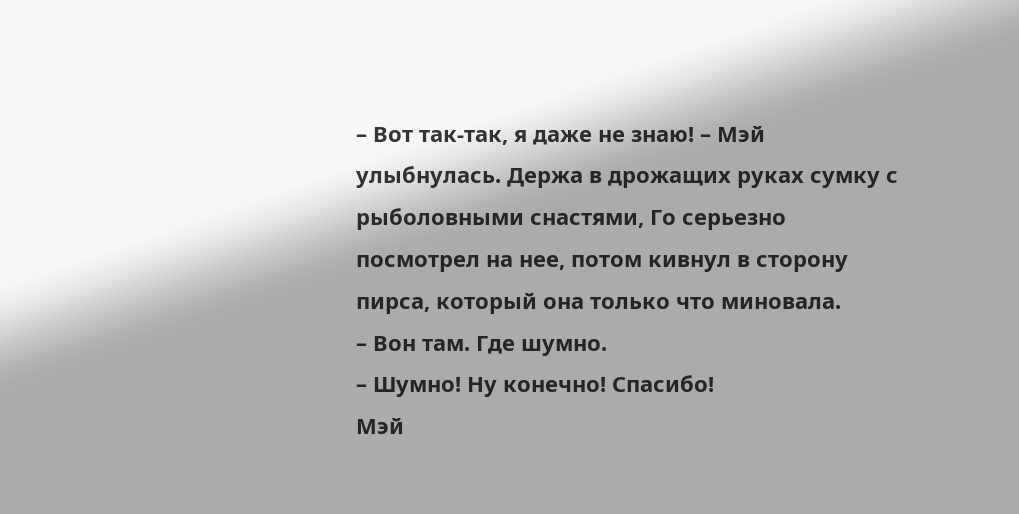– Вот так-так, я даже не знаю! – Мэй улыбнулась. Держа в дрожащих руках сумку с рыболовными снастями, Го серьезно посмотрел на нее, потом кивнул в сторону пирса, который она только что миновала.
– Вон там. Где шумно.
– Шумно! Ну конечно! Спасибо!
Мэй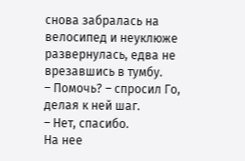снова забралась на велосипед и неуклюже развернулась, едва не врезавшись в тумбу.
– Помочь? – спросил Го, делая к ней шаг.
– Нет, спасибо.
На нее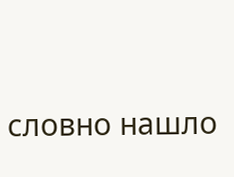словно нашло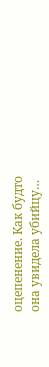оцепенение. Как будто она увидела убийцу…